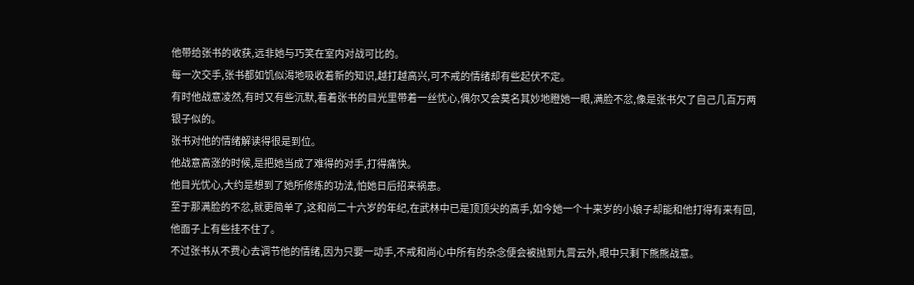他带给张书的收获,远非她与巧笑在室内对战可比的。
每一次交手,张书都如饥似渴地吸收着新的知识,越打越高兴,可不戒的情绪却有些起伏不定。
有时他战意凌然,有时又有些沉默,看着张书的目光里带着一丝忧心,偶尔又会莫名其妙地瞪她一眼,满脸不忿,像是张书欠了自己几百万两银子似的。
张书对他的情绪解读得很是到位。
他战意高涨的时候,是把她当成了难得的对手,打得痛快。
他目光忧心,大约是想到了她所修炼的功法,怕她日后招来祸患。
至于那满脸的不忿,就更简单了,这和尚二十六岁的年纪,在武林中已是顶顶尖的高手,如今她一个十来岁的小娘子却能和他打得有来有回,他面子上有些挂不住了。
不过张书从不费心去调节他的情绪,因为只要一动手,不戒和尚心中所有的杂念便会被抛到九霄云外,眼中只剩下熊熊战意。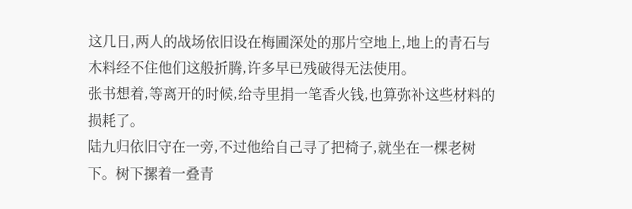这几日,两人的战场依旧设在梅圃深处的那片空地上,地上的青石与木料经不住他们这般折腾,许多早已残破得无法使用。
张书想着,等离开的时候,给寺里捐一笔香火钱,也算弥补这些材料的损耗了。
陆九归依旧守在一旁,不过他给自己寻了把椅子,就坐在一棵老树下。树下摞着一叠青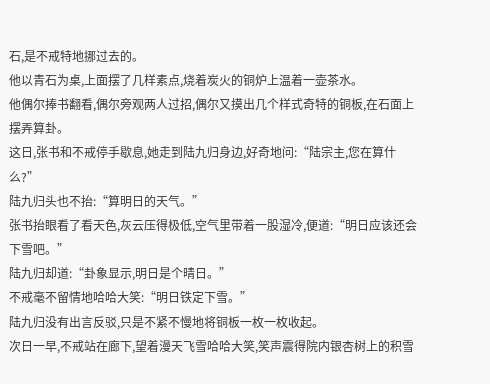石,是不戒特地挪过去的。
他以青石为桌,上面摆了几样素点,烧着炭火的铜炉上温着一壶茶水。
他偶尔捧书翻看,偶尔旁观两人过招,偶尔又摸出几个样式奇特的铜板,在石面上摆弄算卦。
这日,张书和不戒停手歇息,她走到陆九归身边,好奇地问:“陆宗主,您在算什么?”
陆九归头也不抬:“算明日的天气。”
张书抬眼看了看天色,灰云压得极低,空气里带着一股湿冷,便道:“明日应该还会下雪吧。”
陆九归却道:“卦象显示,明日是个晴日。”
不戒毫不留情地哈哈大笑:“明日铁定下雪。”
陆九归没有出言反驳,只是不紧不慢地将铜板一枚一枚收起。
次日一早,不戒站在廊下,望着漫天飞雪哈哈大笑,笑声震得院内银杏树上的积雪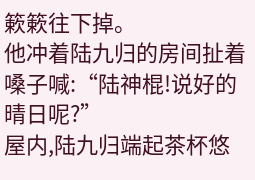簌簌往下掉。
他冲着陆九归的房间扯着嗓子喊:“陆神棍!说好的晴日呢?”
屋内,陆九归端起茶杯悠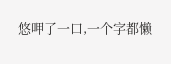悠呷了一口,一个字都懒